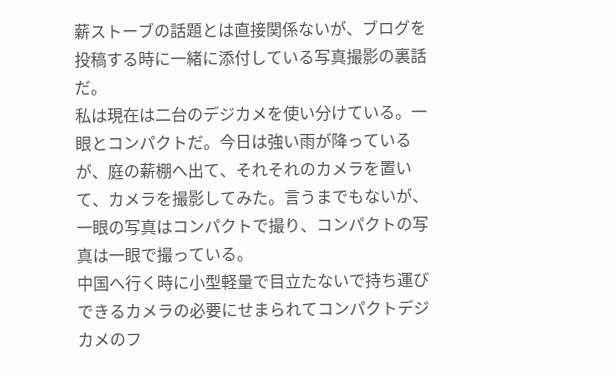薪ストーブの話題とは直接関係ないが、ブログを投稿する時に一緒に添付している写真撮影の裏話だ。
私は現在は二台のデジカメを使い分けている。一眼とコンパクトだ。今日は強い雨が降っているが、庭の薪棚へ出て、それそれのカメラを置いて、カメラを撮影してみた。言うまでもないが、一眼の写真はコンパクトで撮り、コンパクトの写真は一眼で撮っている。
中国へ行く時に小型軽量で目立たないで持ち運びできるカメラの必要にせまられてコンパクトデジカメのフ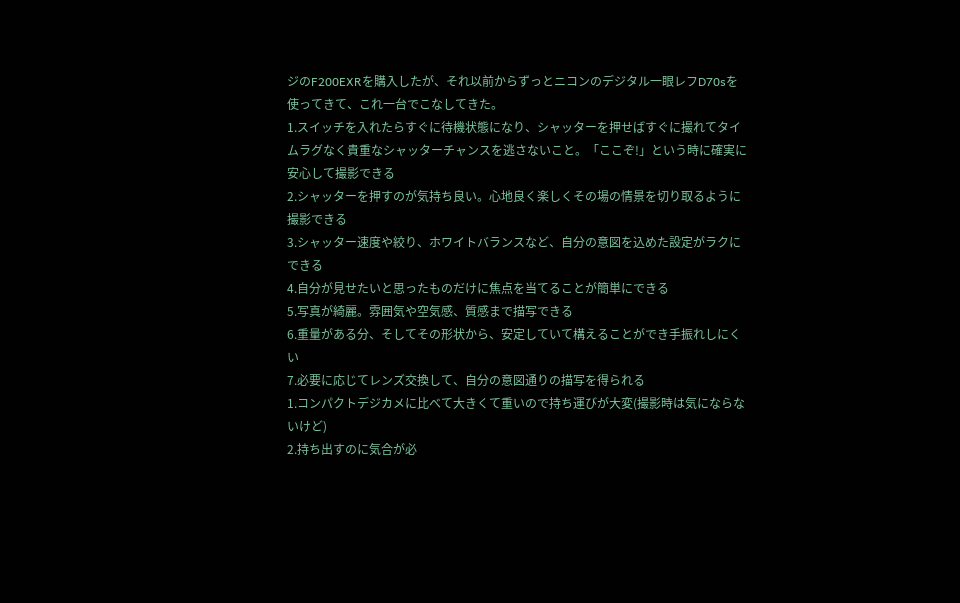ジのF200EXRを購入したが、それ以前からずっとニコンのデジタル一眼レフD70sを使ってきて、これ一台でこなしてきた。
1.スイッチを入れたらすぐに待機状態になり、シャッターを押せばすぐに撮れてタイムラグなく貴重なシャッターチャンスを逃さないこと。「ここぞ!」という時に確実に安心して撮影できる
2.シャッターを押すのが気持ち良い。心地良く楽しくその場の情景を切り取るように撮影できる
3.シャッター速度や絞り、ホワイトバランスなど、自分の意図を込めた設定がラクにできる
4.自分が見せたいと思ったものだけに焦点を当てることが簡単にできる
5.写真が綺麗。雰囲気や空気感、質感まで描写できる
6.重量がある分、そしてその形状から、安定していて構えることができ手振れしにくい
7.必要に応じてレンズ交換して、自分の意図通りの描写を得られる
1.コンパクトデジカメに比べて大きくて重いので持ち運びが大変(撮影時は気にならないけど)
2.持ち出すのに気合が必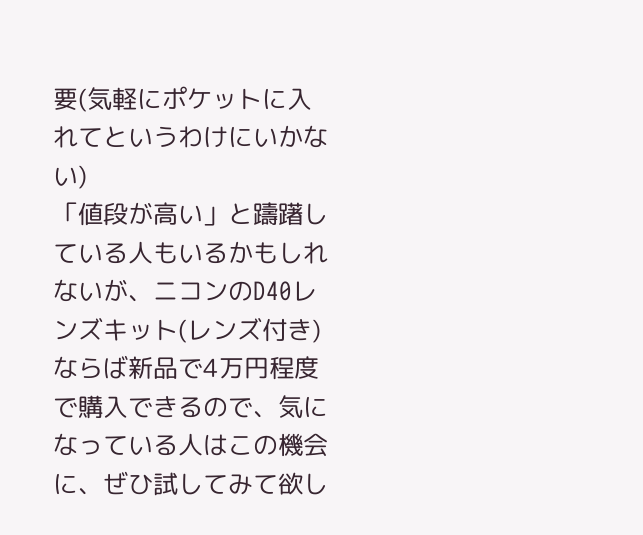要(気軽にポケットに入れてというわけにいかない)
「値段が高い」と躊躇している人もいるかもしれないが、ニコンのD40レンズキット(レンズ付き)ならば新品で4万円程度で購入できるので、気になっている人はこの機会に、ぜひ試してみて欲し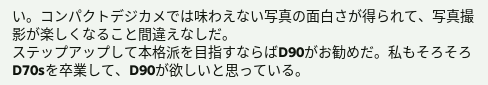い。コンパクトデジカメでは味わえない写真の面白さが得られて、写真撮影が楽しくなること間違えなしだ。
ステップアップして本格派を目指すならばD90がお勧めだ。私もそろそろD70sを卒業して、D90が欲しいと思っている。